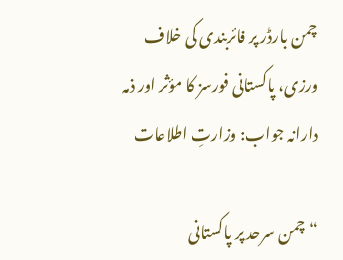چمن بارڈر پر فائربندی کی خلاف ورزی، پاکستانی فورسز کا مؤثر اور ذمہ دارانہ جواب: وزارتِ اطلاعات

“چمن سرحد پر پاکستانی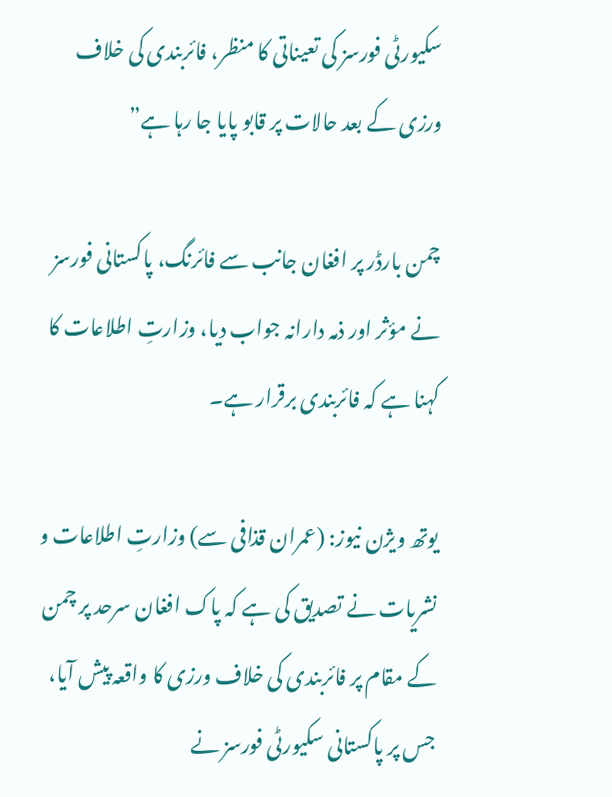سکیورٹی فورسز کی تعیناتی کا منظر، فائربندی کی خلاف ورزی کے بعد حالات پر قابو پایا جا رہا ہے”

چمن بارڈر پر افغان جانب سے فائرنگ، پاکستانی فورسز نے مؤثر اور ذمہ دارانہ جواب دیا، وزارتِ اطلاعات کا کہنا ہے کہ فائربندی برقرار ہے۔

یوتھ ویژن نیوز: (عمران قذافی سے) وزارتِ اطلاعات و نشریات نے تصدیق کی ہے کہ پاک افغان سرحد پر چمن کے مقام پر فائربندی کی خلاف ورزی کا واقعہ پیش آیا، جس پر پاکستانی سکیورٹی فورسز نے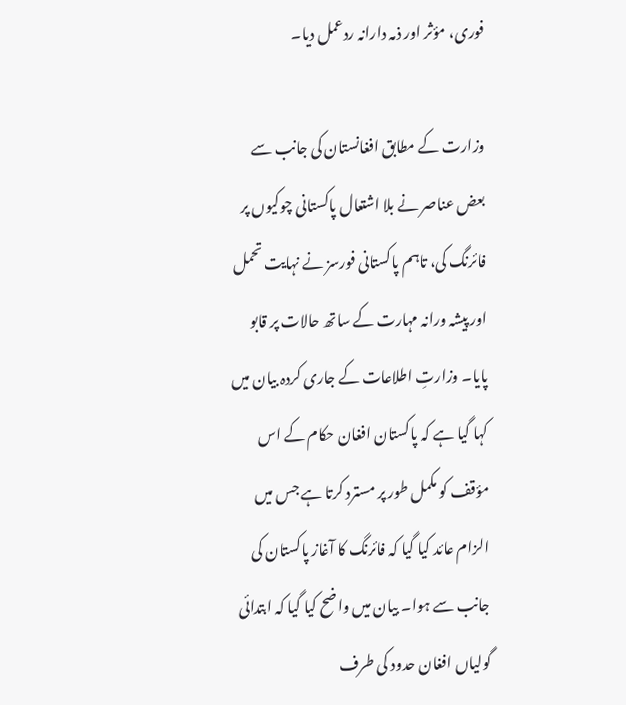فوری، مؤثر اور ذمہ دارانہ ردعمل دیا۔

وزارت کے مطابق افغانستان کی جانب سے بعض عناصر نے بلا اشتعال پاکستانی چوکیوں پر فائرنگ کی، تاہم پاکستانی فورسز نے نہایت تحمل اور پیشہ ورانہ مہارت کے ساتھ حالات پر قابو پایا۔ وزارتِ اطلاعات کے جاری کردہ بیان میں کہا گیا ہے کہ پاکستان افغان حکام کے اس مؤقف کو مکمل طور پر مسترد کرتا ہے جس میں الزام عائد کیا گیا کہ فائرنگ کا آغاز پاکستان کی جانب سے ہوا۔ بیان میں واضح کیا گیا کہ ابتدائی گولیاں افغان حدود کی طرف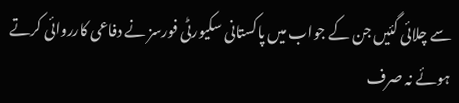سے چلائی گئیں جن کے جواب میں پاکستانی سکیورٹی فورسز نے دفاعی کارروائی کرتے ہوئے نہ صرف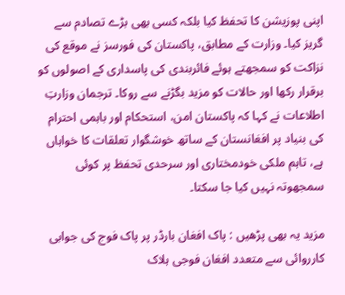اپنی پوزیشن کا تحفظ کیا بلکہ کسی بھی بڑے تصادم سے گریز کیا۔ وزارت کے مطابق، پاکستان کی فورسز نے موقع کی نزاکت کو سمجھتے ہوئے فائربندی کی پاسداری کے اصولوں کو برقرار رکھا اور حالات کو مزید بگڑنے سے روکا۔ ترجمان وزارتِ اطلاعات نے کہا کہ پاکستان امن، استحکام اور باہمی احترام کی بنیاد پر افغانستان کے ساتھ خوشگوار تعلقات کا خواہاں ہے، تاہم ملکی خودمختاری اور سرحدی تحفظ پر کوئی سمجھوتہ نہیں کیا جا سکتا۔

مزید یہ بھی پڑھیں : پاک افغان بارڈر پر پاک فوج کی جوابی کارروائی سے متعدد افغان فوجی ہلاک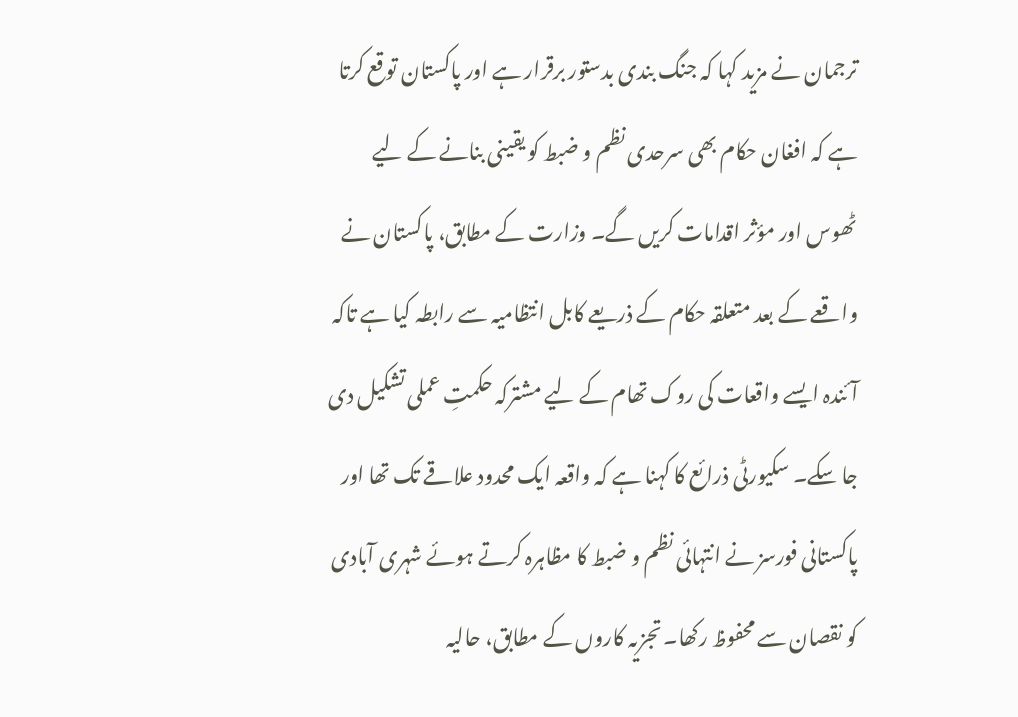ترجمان نے مزید کہا کہ جنگ بندی بدستور برقرار ہے اور پاکستان توقع کرتا ہے کہ افغان حکام بھی سرحدی نظم و ضبط کو یقینی بنانے کے لیے ٹھوس اور مؤثر اقدامات کریں گے۔ وزارت کے مطابق، پاکستان نے واقعے کے بعد متعلقہ حکام کے ذریعے کابل انتظامیہ سے رابطہ کیا ہے تاکہ آئندہ ایسے واقعات کی روک تھام کے لیے مشترکہ حکمتِ عملی تشکیل دی جا سکے۔ سکیورٹی ذرائع کا کہنا ہے کہ واقعہ ایک محدود علاقے تک تھا اور پاکستانی فورسز نے انتہائی نظم و ضبط کا مظاہرہ کرتے ہوئے شہری آبادی کو نقصان سے محفوظ رکھا۔ تجزیہ کاروں کے مطابق، حالیہ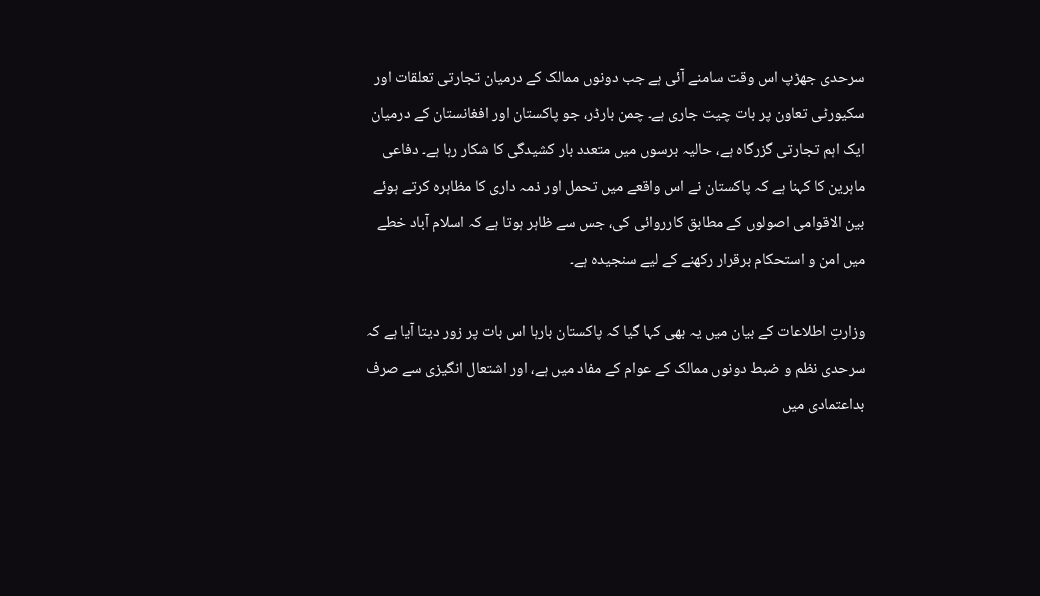سرحدی جھڑپ اس وقت سامنے آئی ہے جب دونوں ممالک کے درمیان تجارتی تعلقات اور سکیورٹی تعاون پر بات چیت جاری ہے۔ چمن بارڈر، جو پاکستان اور افغانستان کے درمیان ایک اہم تجارتی گزرگاہ ہے، حالیہ برسوں میں متعدد بار کشیدگی کا شکار رہا ہے۔ دفاعی ماہرین کا کہنا ہے کہ پاکستان نے اس واقعے میں تحمل اور ذمہ داری کا مظاہرہ کرتے ہوئے بین الاقوامی اصولوں کے مطابق کارروائی کی، جس سے ظاہر ہوتا ہے کہ اسلام آباد خطے میں امن و استحکام برقرار رکھنے کے لیے سنجیدہ ہے۔

وزارتِ اطلاعات کے بیان میں یہ بھی کہا گیا کہ پاکستان بارہا اس بات پر زور دیتا آیا ہے کہ سرحدی نظم و ضبط دونوں ممالک کے عوام کے مفاد میں ہے، اور اشتعال انگیزی سے صرف بداعتمادی میں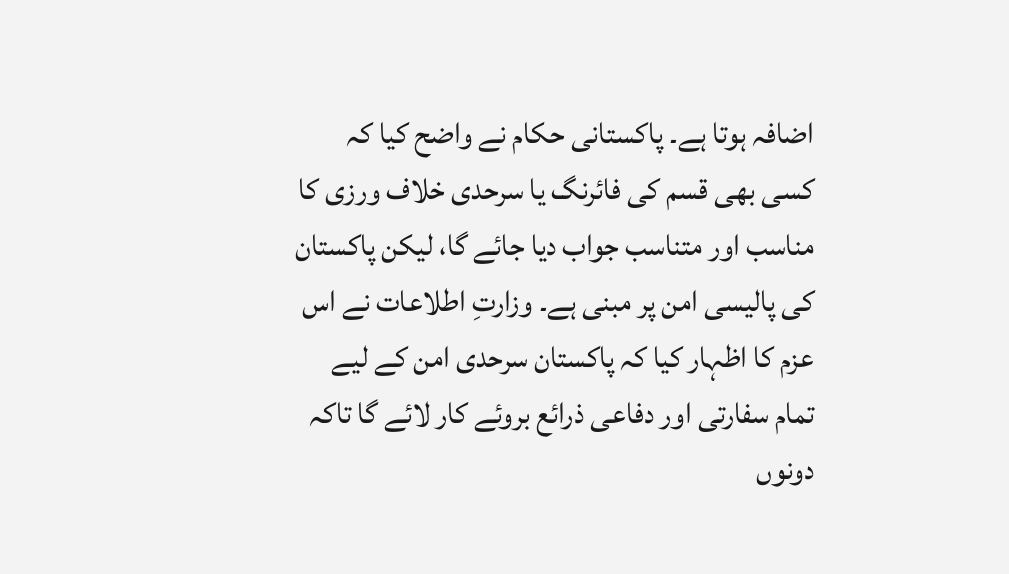اضافہ ہوتا ہے۔ پاکستانی حکام نے واضح کیا کہ کسی بھی قسم کی فائرنگ یا سرحدی خلاف ورزی کا مناسب اور متناسب جواب دیا جائے گا، لیکن پاکستان کی پالیسی امن پر مبنی ہے۔ وزارتِ اطلاعات نے اس عزم کا اظہار کیا کہ پاکستان سرحدی امن کے لیے تمام سفارتی اور دفاعی ذرائع بروئے کار لائے گا تاکہ دونوں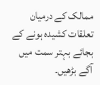ممالک کے درمیان تعلقات کشیدہ ہونے کے بجائے بہتر سمت میں آگے بڑھیں۔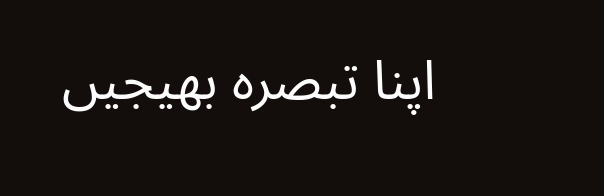اپنا تبصرہ بھیجیں